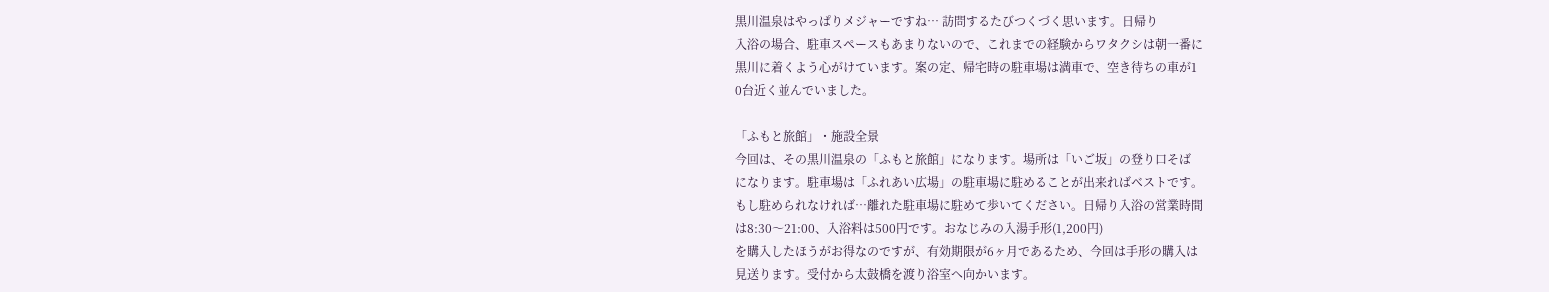黒川温泉はやっぱりメジャーですね… 訪問するたびつくづく思います。日帰り
入浴の場合、駐車スペースもあまりないので、これまでの経験からワタクシは朝一番に
黒川に着くよう心がけています。案の定、帰宅時の駐車場は満車で、空き待ちの車が1
0台近く並んでいました。

「ふもと旅館」・施設全景
今回は、その黒川温泉の「ふもと旅館」になります。場所は「いご坂」の登り口そば
になります。駐車場は「ふれあい広場」の駐車場に駐めることが出来ればベストです。
もし駐められなければ…離れた駐車場に駐めて歩いてください。日帰り入浴の営業時間
は8:30〜21:00、入浴料は500円です。おなじみの入湯手形(1,200円)
を購入したほうがお得なのですが、有効期限が6ヶ月であるため、今回は手形の購入は
見送ります。受付から太鼓橋を渡り浴室へ向かいます。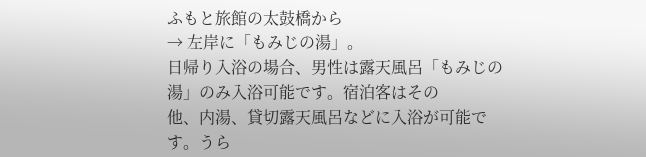ふもと旅館の太鼓橋から
→ 左岸に「もみじの湯」。
日帰り入浴の場合、男性は露天風呂「もみじの湯」のみ入浴可能です。宿泊客はその
他、内湯、貸切露天風呂などに入浴が可能です。うら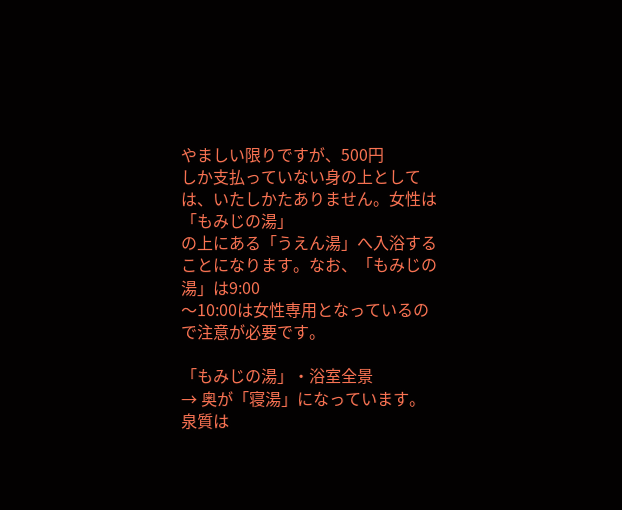やましい限りですが、500円
しか支払っていない身の上としては、いたしかたありません。女性は「もみじの湯」
の上にある「うえん湯」へ入浴することになります。なお、「もみじの湯」は9:00
〜10:00は女性専用となっているので注意が必要です。

「もみじの湯」・浴室全景
→ 奥が「寝湯」になっています。
泉質は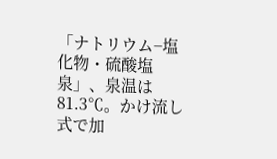「ナトリウム−塩化物・硫酸塩泉」、泉温は81.3℃。かけ流し式で加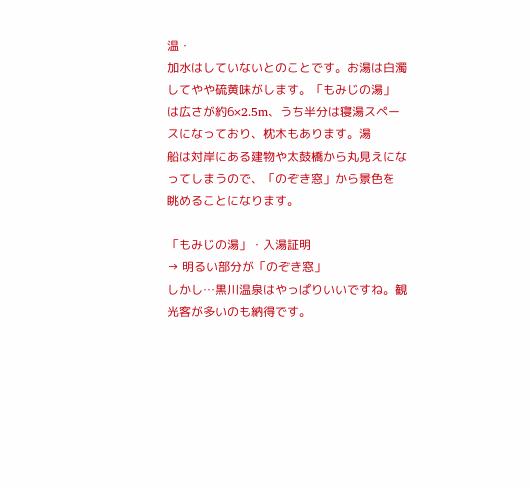温・
加水はしていないとのことです。お湯は白濁してやや硫黄味がします。「もみじの湯」
は広さが約6×2.5m、うち半分は寝湯スペースになっており、枕木もあります。湯
船は対岸にある建物や太鼓橋から丸見えになってしまうので、「のぞき窓」から景色を
眺めることになります。

「もみじの湯」・入湯証明
→ 明るい部分が「のぞき窓」
しかし…黒川温泉はやっぱりいいですね。観光客が多いのも納得です。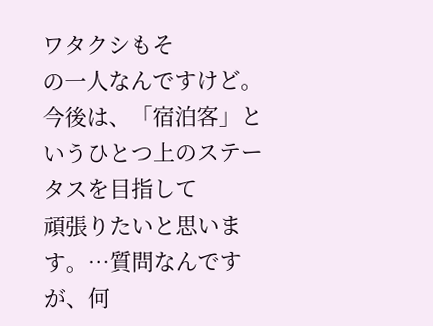ワタクシもそ
の一人なんですけど。今後は、「宿泊客」というひとつ上のステータスを目指して
頑張りたいと思います。…質問なんですが、何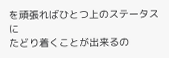を頑張ればひとつ上のステータスに
たどり着くことが出来るの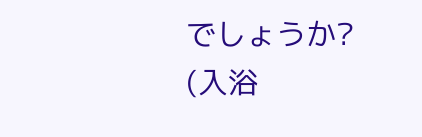でしょうか?
(入浴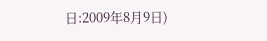日:2009年8月9日)